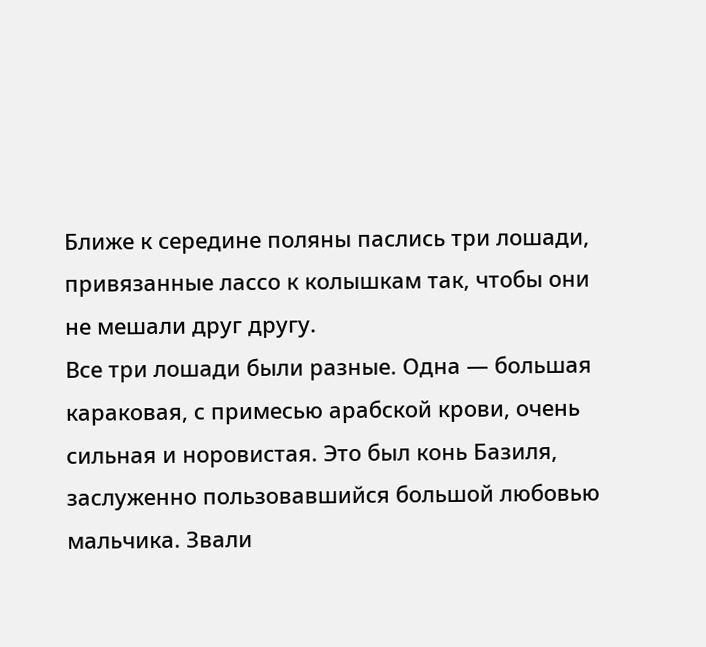Ближе к середине поляны паслись три лошади, привязанные лассо к колышкам так, чтобы они не мешали друг другу.
Все три лошади были разные. Одна — большая караковая, с примесью арабской крови, очень сильная и норовистая. Это был конь Базиля, заслуженно пользовавшийся большой любовью мальчика. Звали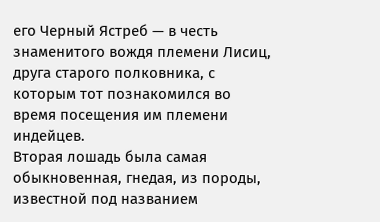его Черный Ястреб — в честь знаменитого вождя племени Лисиц, друга старого полковника, с которым тот познакомился во время посещения им племени индейцев.
Вторая лошадь была самая обыкновенная, гнедая, из породы, известной под названием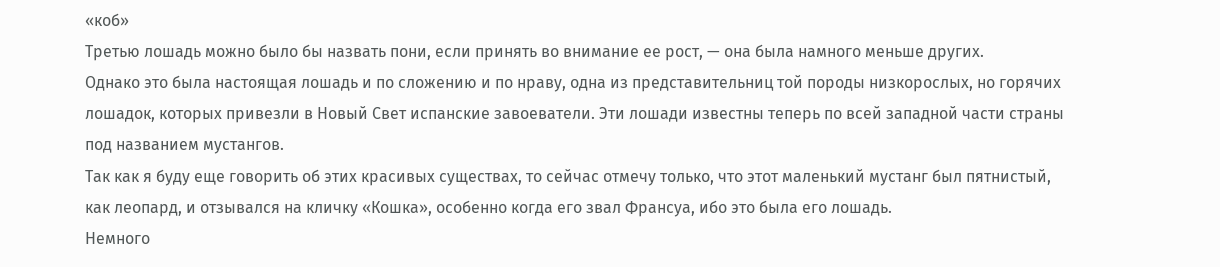«коб»
Третью лошадь можно было бы назвать пони, если принять во внимание ее рост, — она была намного меньше других.
Однако это была настоящая лошадь и по сложению и по нраву, одна из представительниц той породы низкорослых, но горячих лошадок, которых привезли в Новый Свет испанские завоеватели. Эти лошади известны теперь по всей западной части страны под названием мустангов.
Так как я буду еще говорить об этих красивых существах, то сейчас отмечу только, что этот маленький мустанг был пятнистый, как леопард, и отзывался на кличку «Кошка», особенно когда его звал Франсуа, ибо это была его лошадь.
Немного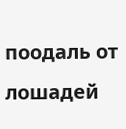поодаль от лошадей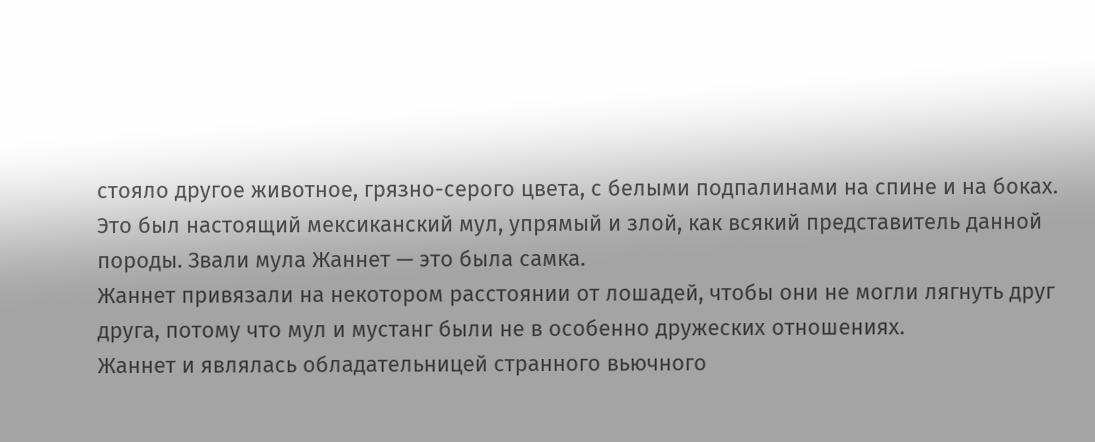стояло другое животное, грязно-серого цвета, с белыми подпалинами на спине и на боках. Это был настоящий мексиканский мул, упрямый и злой, как всякий представитель данной породы. Звали мула Жаннет — это была самка.
Жаннет привязали на некотором расстоянии от лошадей, чтобы они не могли лягнуть друг друга, потому что мул и мустанг были не в особенно дружеских отношениях.
Жаннет и являлась обладательницей странного вьючного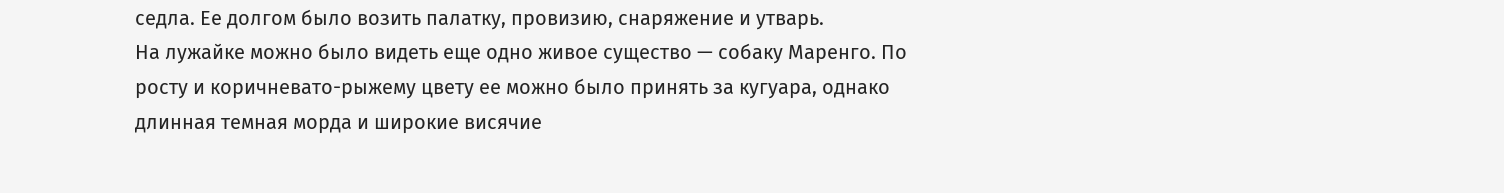седла. Ее долгом было возить палатку, провизию, снаряжение и утварь.
На лужайке можно было видеть еще одно живое существо — собаку Маренго. По росту и коричневато-рыжему цвету ее можно было принять за кугуара, однако длинная темная морда и широкие висячие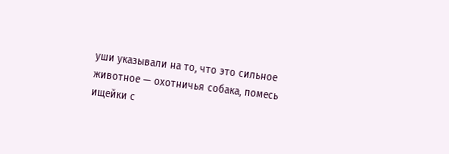уши указывали на то, что это сильное животное — охотничья собака, помесь ищейки с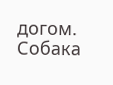догом. Собака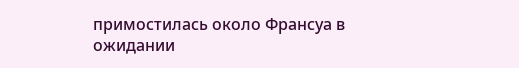примостилась около Франсуа в ожидании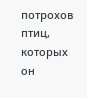потрохов птиц, которых он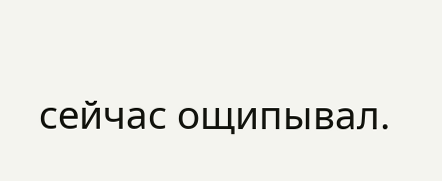сейчас ощипывал.